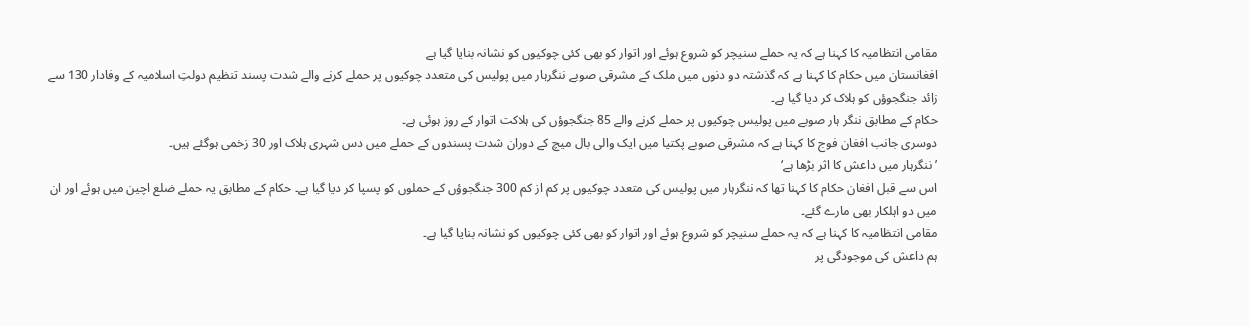مقامی انتظامیہ کا کہنا ہے کہ یہ حملے سنیچر کو شروع ہوئے اور اتوار کو بھی کئی چوکیوں کو نشانہ بنایا گیا ہے
افغانستان میں حکام کا کہنا ہے کہ گذشتہ دو دنوں میں ملک کے مشرقی صوبے ننگرہار میں پولیس کی متعدد چوکیوں پر حملے کرنے والے شدت پسند تنظیم دولتِ اسلامیہ کے وفادار 130 سے زائد جنگجوؤں کو ہلاک کر دیا گیا ہے۔
حکام کے مطابق ننگر ہار صوبے میں پولیس چوکیوں پر حملے کرنے والے 85 جنگجوؤں کی ہلاکت اتوار کے روز ہوئی ہے۔
دوسری جانب افغان فوج کا کہنا ہے کہ مشرقی صوبے پکتیا میں ایک والی بال میچ کے دوران شدت پسندوں کے حملے میں دس شہری ہلاک اور 30 زخمی ہوگئے ہیں۔
’ننگرہار میں داعش کا اثر بڑھا ہے‘
اس سے قبل افغان حکام کا کہنا تھا کہ ننگرہار میں پولیس کی متعدد چوکیوں پر کم از کم 300 جنگجوؤں کے حملوں کو پسپا کر دیا گیا ہے۔ حکام کے مطابق یہ حملے ضلع اچین میں ہوئے اور ان میں دو اہلکار بھی مارے گئے۔
مقامی انتظامیہ کا کہنا ہے کہ یہ حملے سنیچر کو شروع ہوئے اور اتوار کو بھی کئی چوکیوں کو نشانہ بنایا گیا ہے۔
ہم داعش کی موجودگی پر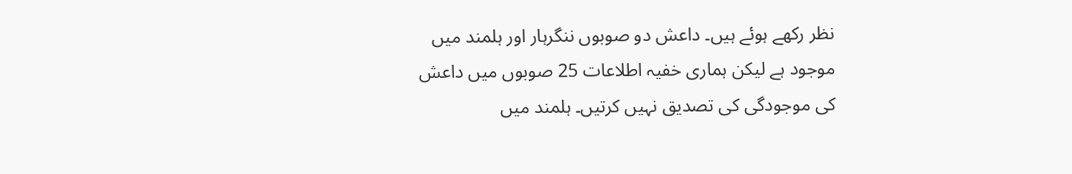نظر رکھے ہوئے ہیں۔ داعش دو صوبوں ننگرہار اور ہلمند میں موجود ہے لیکن ہماری خفیہ اطلاعات 25 صوبوں میں داعش کی موجودگی کی تصدیق نہیں کرتیں۔ ہلمند میں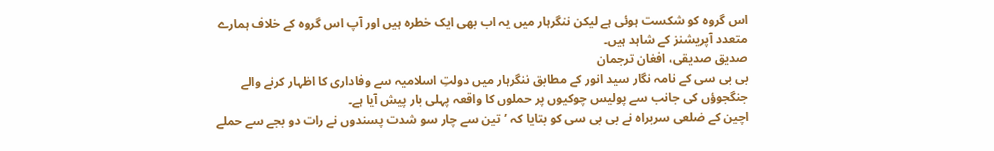اس گروہ کو شکست ہوئی ہے لیکن ننگرہار میں یہ اب بھی ایک خطرہ ہیں اور آپ اس گروہ کے خلاف ہمارے متعدد آپریشنز کے شاہد ہیں۔
صدیق صدیقی، افغان ترجمان
بی بی سی کے نامہ نگار سید انور کے مطابق ننگرہار میں دولتِ اسلامیہ سے وفاداری کا اظہار کرنے والے جنگجوؤں کی جانب سے پولیس چوکیوں پر حملوں کا واقعہ پہلی بار پیش آیا ہے۔
اچین کے ضلعی سربراہ نے بی بی سی کو بتایا کہ ’تین سے چار سو شدت پسندوں نے رات دو بجے سے حملے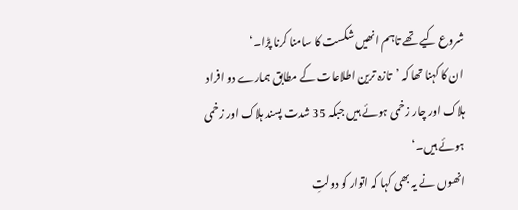شروع کیے تھے تاہم انھیں شکست کا سامنا کرنا پڑا۔‘
ان کا کہنا تھا کہ ’تازہ ترین اطلاعات کے مطابق ہمارے دو افراد ہلاک اور چار زخمی ہوئے ہیں جبکہ 35 شدت پسند ہلاک اور زخمی ہوئے ہیں۔‘
انھوں نے یہ بھی کہا کہ اتوار کو دولتِ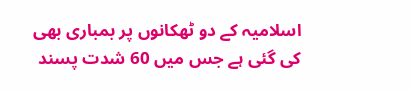اسلامیہ کے دو ٹھکانوں پر بمباری بھی کی گئی ہے جس میں 60 شدت پسند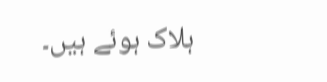ہلاک ہوئے ہیں۔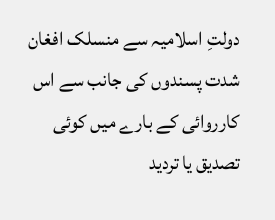دولتِ اسلامیہ سے منسلک افغان شدت پسندوں کی جانب سے اس کارروائی کے بارے میں کوئی تصدیق یا تردید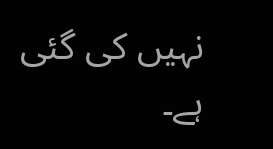نہیں کی گئی ہے۔